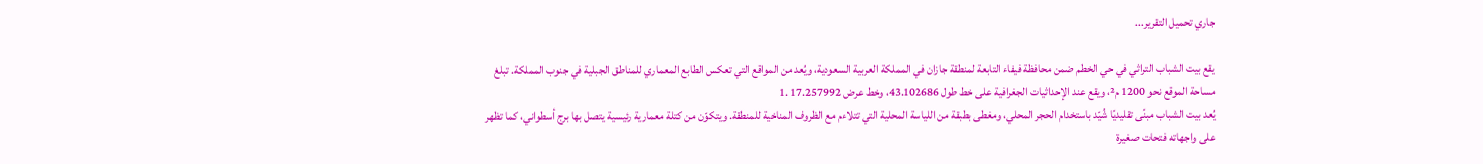جاري تحميل التقرير...

يقع بيت الشباب التراثي في حي الخطم ضمن محافظة فيفاء التابعة لمنطقة جازان في المملكة العربية السعودية، ويُعد من المواقع التي تعكس الطابع المعماري للمناطق الجبلية في جنوب المملكة. تبلغ مساحة الموقع نحو 1200 م²، ويقع عند الإحداثيات الجغرافية على خط طول 43.102686، وخط عرض 17.257992 .1
يُعد بيت الشباب مبنًى تقليديًا شُيّد باستخدام الحجر المحلي، ومغطى بطبقة من اللياسة المحلية التي تتلاءم مع الظروف المناخية للمنطقة. ويتكوّن من كتلة معمارية رئيسية يتصل بها برج أسطواني، كما تظهر على واجهاته فتحات صغيرة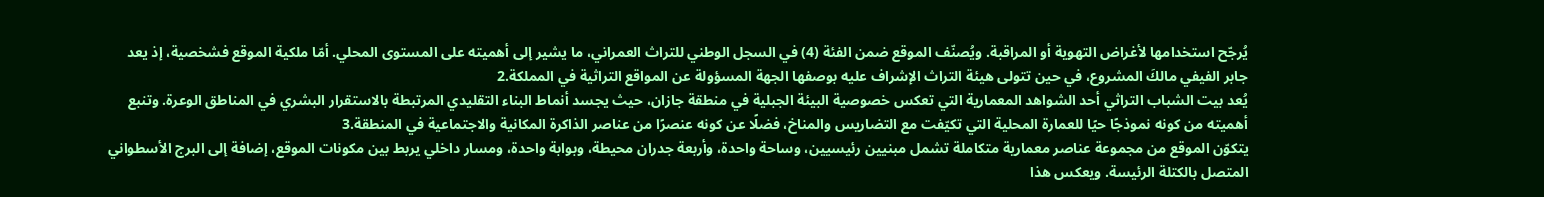يُرجّح استخدامها لأغراض التهوية أو المراقبة. ويُصنّف الموقع ضمن الفئة (4) في السجل الوطني للتراث العمراني، ما يشير إلى أهميته على المستوى المحلي. أمّا ملكية الموقع فشخصية، إذ يعد جابر الفيفي مالكَ المشروع، في حين تتولى هيئة التراث الإشراف عليه بوصفها الجهة المسؤولة عن المواقع التراثية في المملكة.2
يُعد بيت الشباب التراثي أحد الشواهد المعمارية التي تعكس خصوصية البيئة الجبلية في منطقة جازان، حيث يجسد أنماط البناء التقليدي المرتبطة بالاستقرار البشري في المناطق الوعرة. وتنبع أهميته من كونه نموذجًا حيًا للعمارة المحلية التي تكيّفت مع التضاريس والمناخ، فضلًا عن كونه عنصرًا من عناصر الذاكرة المكانية والاجتماعية في المنطقة.3
يتكوّن الموقع من مجموعة عناصر معمارية متكاملة تشمل مبنيين رئيسيين، وساحة واحدة، وأربعة جدران محيطة، وبوابة واحدة، ومسار داخلي يربط بين مكونات الموقع، إضافة إلى البرج الأسطواني المتصل بالكتلة الرئيسة. ويعكس هذا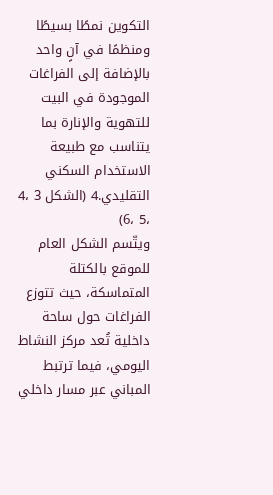التكوين نمطًا بسيطًا ومنظمًا في آنٍ واحد بالإضافة إلى الفراغات الموجودة في البيت للتهوية والإنارة بما يتناسب مع طبيعة الاستخدام السكني التقليدي.4 (الشكل 3 ،4 ،5 ،6)
ويتّسم الشكل العام للموقع بالكتلة المتماسكة، حيث تتوزع الفراغات حول ساحة داخلية تُعد مركز النشاط اليومي، فيما ترتبط المباني عبر مسار داخلي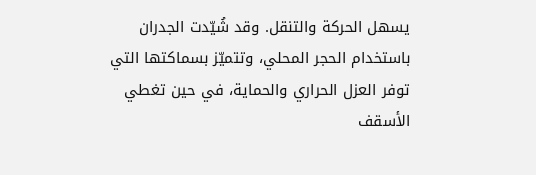يسهل الحركة والتنقل. وقد شُيّدت الجدران باستخدام الحجر المحلي، وتتميّز بسماكتها التي توفر العزل الحراري والحماية، في حين تغطي الأسقف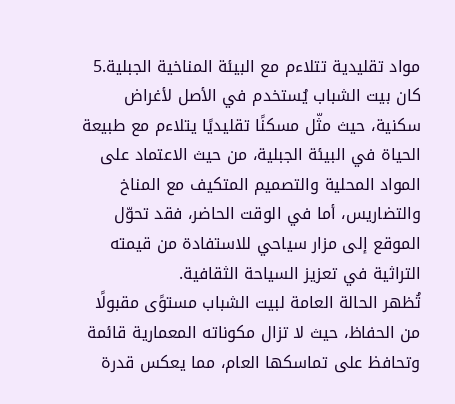مواد تقليدية تتلاءم مع البيئة المناخية الجبلية.5
كان بيت الشباب يُستخدم في الأصل لأغراض سكنية، حيث مثّل مسكنًا تقليديًا يتلاءم مع طبيعة الحياة في البيئة الجبلية، من حيث الاعتماد على المواد المحلية والتصميم المتكيف مع المناخ والتضاريس، أما في الوقت الحاضر، فقد تحوّل الموقع إلى مزار سياحي للاستفادة من قيمته التراثية في تعزيز السياحة الثقافية.
تُظهر الحالة العامة لبيت الشباب مستوًى مقبولًا من الحفاظ، حيث لا تزال مكوناته المعمارية قائمة وتحافظ على تماسكها العام، مما يعكس قدرة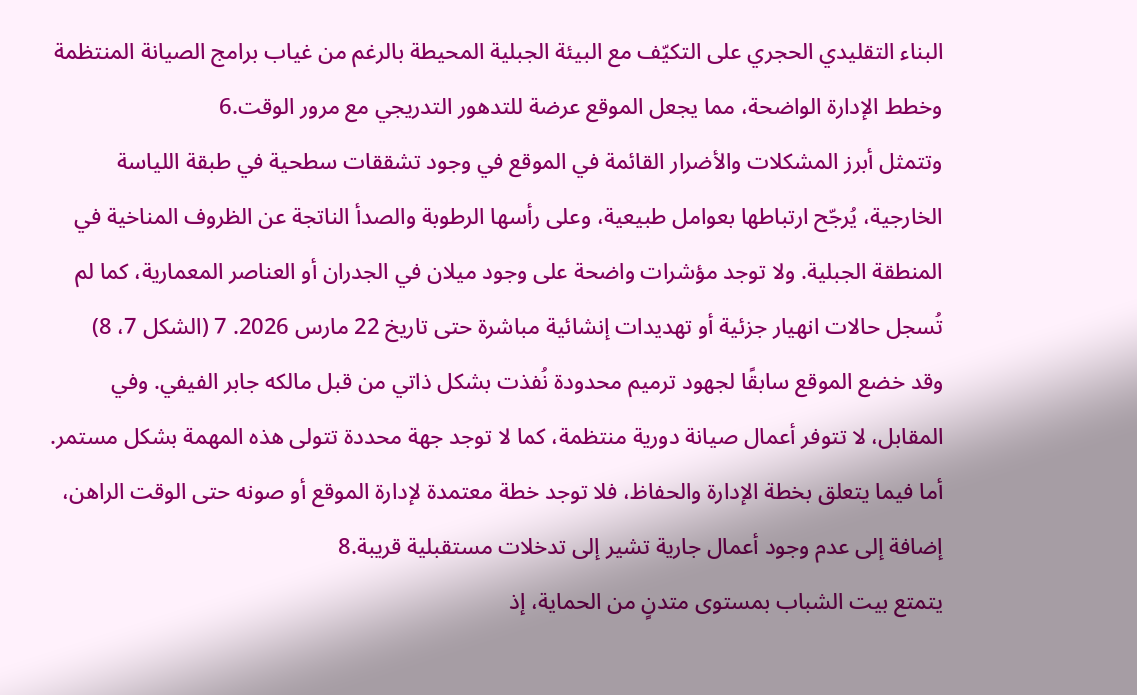البناء التقليدي الحجري على التكيّف مع البيئة الجبلية المحيطة بالرغم من غياب برامج الصيانة المنتظمة وخطط الإدارة الواضحة، مما يجعل الموقع عرضة للتدهور التدريجي مع مرور الوقت.6
وتتمثل أبرز المشكلات والأضرار القائمة في الموقع في وجود تشققات سطحية في طبقة اللياسة الخارجية، يُرجّح ارتباطها بعوامل طبيعية، وعلى رأسها الرطوبة والصدأ الناتجة عن الظروف المناخية في المنطقة الجبلية. ولا توجد مؤشرات واضحة على وجود ميلان في الجدران أو العناصر المعمارية، كما لم تُسجل حالات انهيار جزئية أو تهديدات إنشائية مباشرة حتى تاريخ 22 مارس 2026. 7 (الشكل 7، 8)
وقد خضع الموقع سابقًا لجهود ترميم محدودة نُفذت بشكل ذاتي من قبل مالكه جابر الفيفي. وفي المقابل، لا تتوفر أعمال صيانة دورية منتظمة، كما لا توجد جهة محددة تتولى هذه المهمة بشكل مستمر. أما فيما يتعلق بخطة الإدارة والحفاظ، فلا توجد خطة معتمدة لإدارة الموقع أو صونه حتى الوقت الراهن، إضافة إلى عدم وجود أعمال جارية تشير إلى تدخلات مستقبلية قريبة.8
يتمتع بيت الشباب بمستوى متدنٍ من الحماية، إذ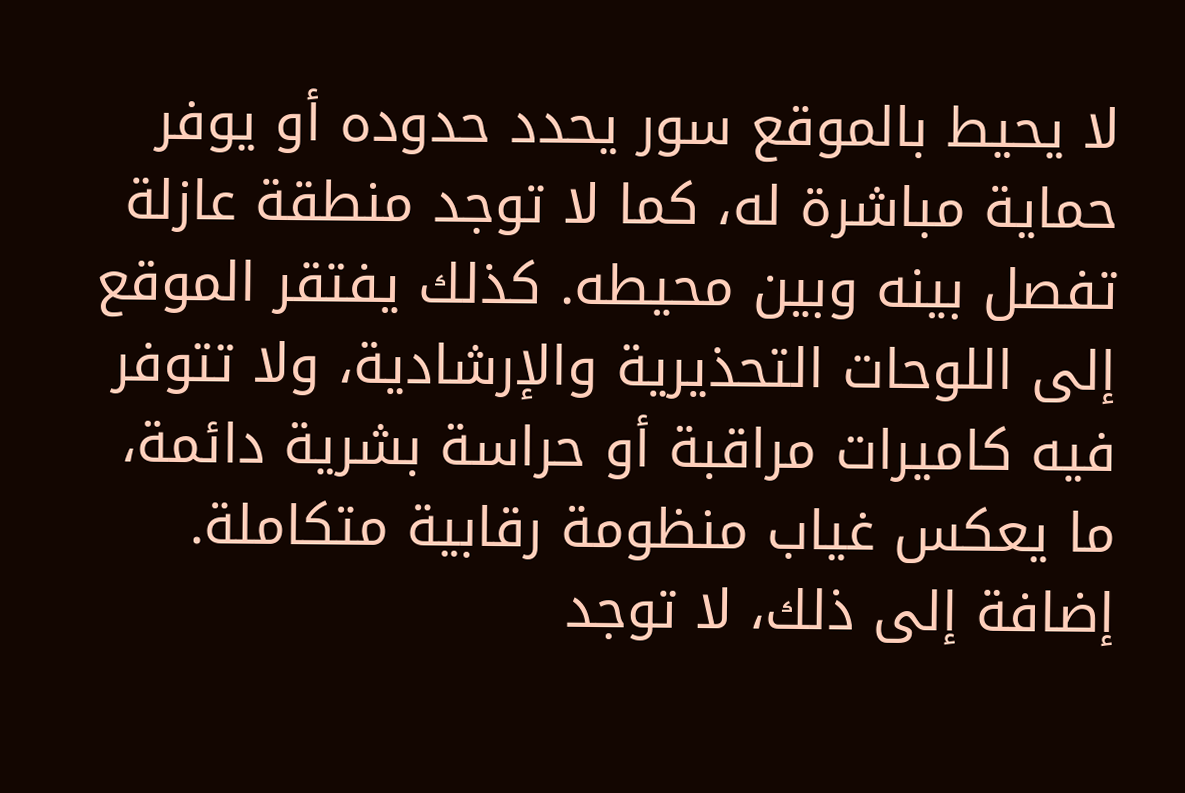لا يحيط بالموقع سور يحدد حدوده أو يوفر حماية مباشرة له، كما لا توجد منطقة عازلة تفصل بينه وبين محيطه. كذلك يفتقر الموقع إلى اللوحات التحذيرية والإرشادية، ولا تتوفر فيه كاميرات مراقبة أو حراسة بشرية دائمة، ما يعكس غياب منظومة رقابية متكاملة. إضافة إلى ذلك، لا توجد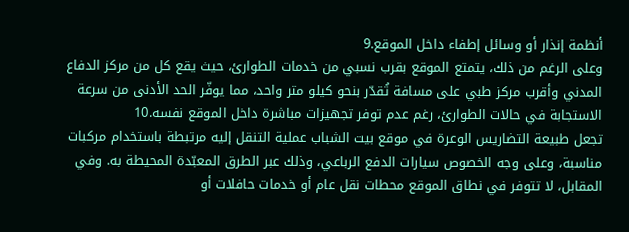أنظمة إنذار أو وسائل إطفاء داخل الموقع.9
وعلى الرغم من ذلك، يتمتع الموقع بقرب نسبي من خدمات الطوارئ، حيث يقع كل من مركز الدفاع المدني وأقرب مركز طبي على مسافة تُقدّر بنحو كيلو متر واحد، مما يوفّر الحد الأدنى من سرعة الاستجابة في حالات الطوارئ، رغم عدم توفر تجهيزات مباشرة داخل الموقع نفسه.10
تجعل طبيعة التضاريس الوعرة في موقع بيت الشباب عملية التنقل إليه مرتبطة باستخدام مركبات مناسبة، وعلى وجه الخصوص سيارات الدفع الرباعي، وذلك عبر الطرق المعبّدة المحيطة به. وفي المقابل، لا تتوفر في نطاق الموقع محطات نقل عام أو خدمات حافلات أو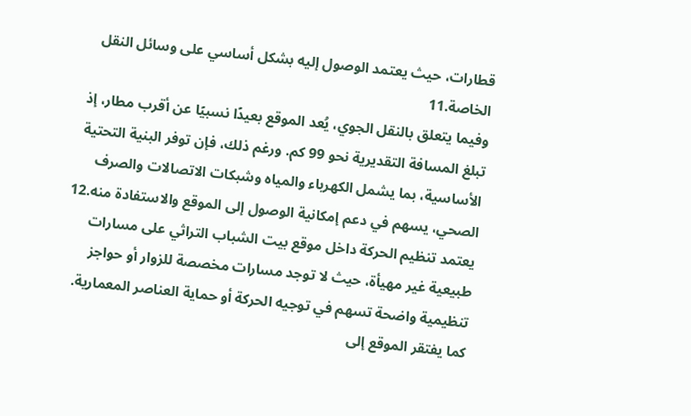قطارات، حيث يعتمد الوصول إليه بشكل أساسي على وسائل النقل الخاصة.11
وفيما يتعلق بالنقل الجوي، يُعد الموقع بعيدًا نسبيًا عن أقرب مطار، إذ تبلغ المسافة التقديرية نحو 99 كم. ورغم ذلك، فإن توفر البنية التحتية الأساسية، بما يشمل الكهرباء والمياه وشبكات الاتصالات والصرف الصحي، يسهم في دعم إمكانية الوصول إلى الموقع والاستفادة منه.12
يعتمد تنظيم الحركة داخل موقع بيت الشباب التراثي على مسارات طبيعية غير مهيأة، حيث لا توجد مسارات مخصصة للزوار أو حواجز تنظيمية واضحة تسهم في توجيه الحركة أو حماية العناصر المعمارية. كما يفتقر الموقع إلى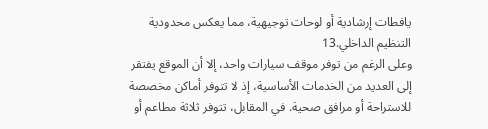يافطات إرشادية أو لوحات توجيهية، مما يعكس محدودية التنظيم الداخلي.13
وعلى الرغم من توفر موقف سيارات واحد، إلا أن الموقع يفتقر إلى العديد من الخدمات الأساسية، إذ لا تتوفر أماكن مخصصة للاستراحة أو مرافق صحية. في المقابل، تتوفر ثلاثة مطاعم أو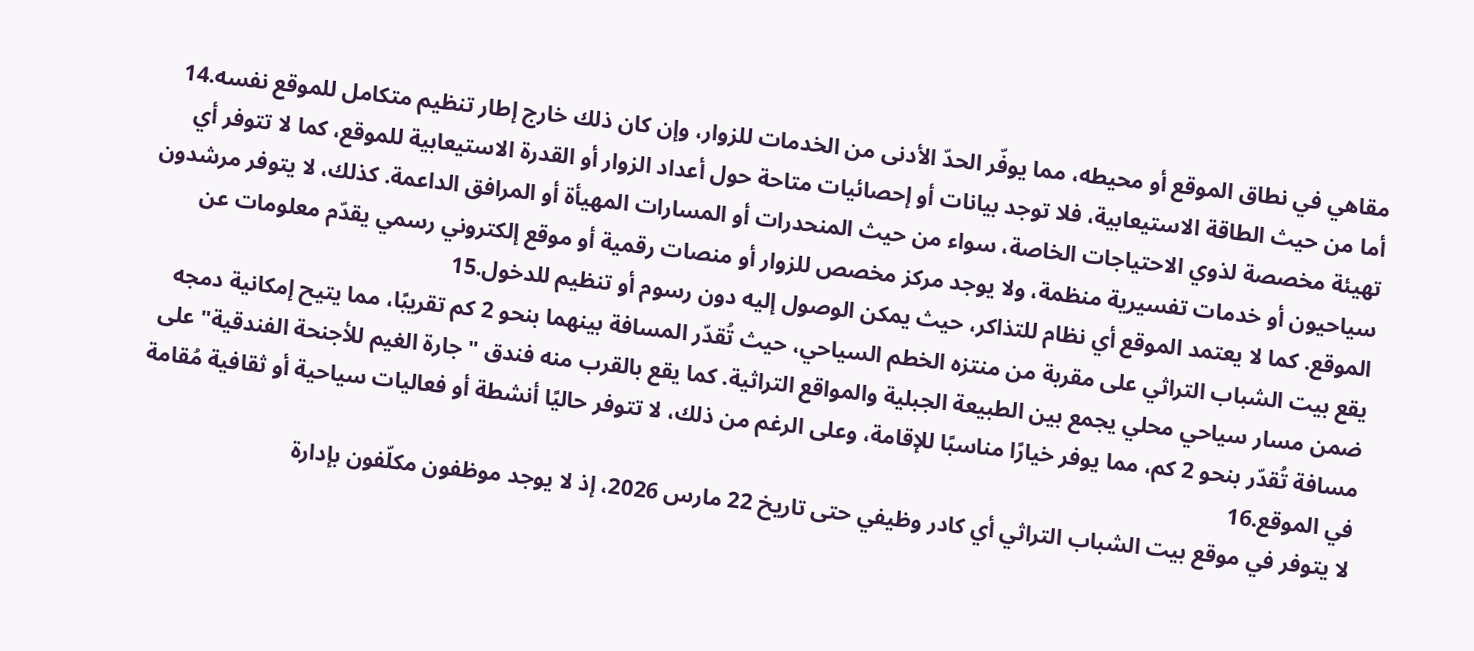مقاهي في نطاق الموقع أو محيطه، مما يوفّر الحدّ الأدنى من الخدمات للزوار، وإن كان ذلك خارج إطار تنظيم متكامل للموقع نفسه.14
أما من حيث الطاقة الاستيعابية، فلا توجد بيانات أو إحصائيات متاحة حول أعداد الزوار أو القدرة الاستيعابية للموقع، كما لا تتوفر أي تهيئة مخصصة لذوي الاحتياجات الخاصة، سواء من حيث المنحدرات أو المسارات المهيأة أو المرافق الداعمة. كذلك، لا يتوفر مرشدون سياحيون أو خدمات تفسيرية منظمة، ولا يوجد مركز مخصص للزوار أو منصات رقمية أو موقع إلكتروني رسمي يقدّم معلومات عن الموقع. كما لا يعتمد الموقع أي نظام للتذاكر، حيث يمكن الوصول إليه دون رسوم أو تنظيم للدخول.15
يقع بيت الشباب التراثي على مقربة من منتزه الخطم السياحي، حيث تُقدّر المسافة بينهما بنحو 2 كم تقريبًا، مما يتيح إمكانية دمجه ضمن مسار سياحي محلي يجمع بين الطبيعة الجبلية والمواقع التراثية. كما يقع بالقرب منه فندق "جارة الغيم للأجنحة الفندقية" على مسافة تُقدّر بنحو 2 كم، مما يوفر خيارًا مناسبًا للإقامة، وعلى الرغم من ذلك، لا تتوفر حاليًا أنشطة أو فعاليات سياحية أو ثقافية مُقامة في الموقع.16
لا يتوفر في موقع بيت الشباب التراثي أي كادر وظيفي حتى تاريخ 22 مارس 2026، إذ لا يوجد موظفون مكلّفون بإدارة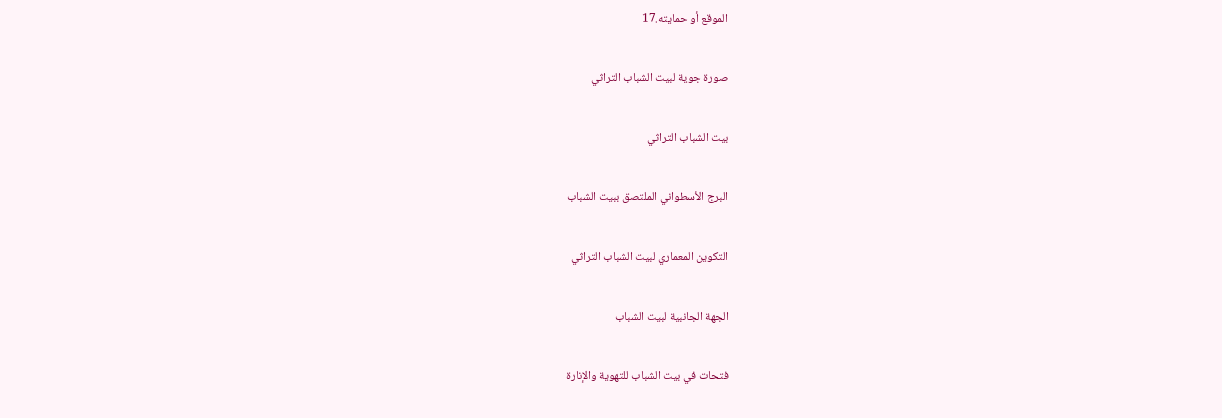الموقع أو حمايته.17

صورة جوية لبيت الشباب التراثي

بيت الشباب التراثي

البرج الأسطواني الملتصق ببيت الشباب

التكوين المعماري لبيت الشباب التراثي

الجهة الجانبية لبيت الشباب

فتحات في بيت الشباب للتهوية والإنارة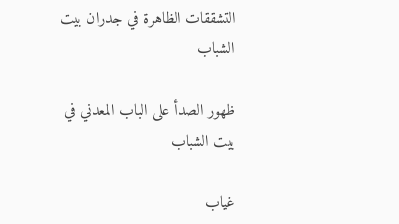التشققات الظاهرة في جدران بيت الشباب

ظهور الصدأ على الباب المعدني في بيت الشباب

غياب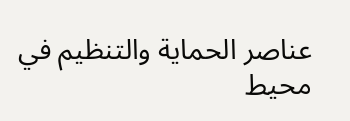عناصر الحماية والتنظيم في محيط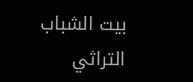بيت الشباب التراثي